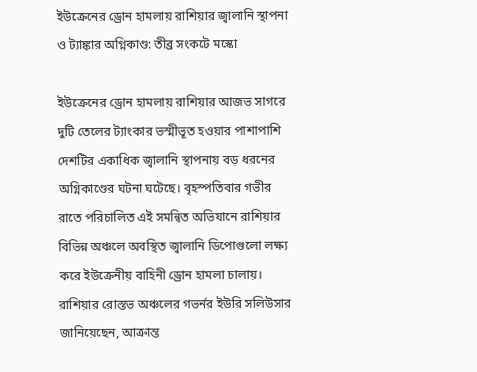ইউক্রেনের ড্রোন হামলায় রাশিয়ার জ্বালানি স্থাপনা ও ট্যাঙ্কার অগ্নিকাণ্ড: তীব্র সংকটে মস্কো

ইউক্রেনের ড্রোন হামলায় রাশিয়ার আজভ সাগরে দুটি তেলের ট্যাংকার ভস্মীভূত হওয়ার পাশাপাশি দেশটির একাধিক জ্বালানি স্থাপনায় বড় ধরনের অগ্নিকাণ্ডের ঘটনা ঘটেছে। বৃহস্পতিবার গভীর রাতে পরিচালিত এই সমন্বিত অভিযানে রাশিয়ার বিভিন্ন অঞ্চলে অবস্থিত জ্বালানি ডিপোগুলো লক্ষ্য করে ইউক্রেনীয় বাহিনী ড্রোন হামলা চালায়। রাশিয়ার রোস্তভ অঞ্চলের গভর্নর ইউরি সলিউসার জানিয়েছেন, আক্রান্ত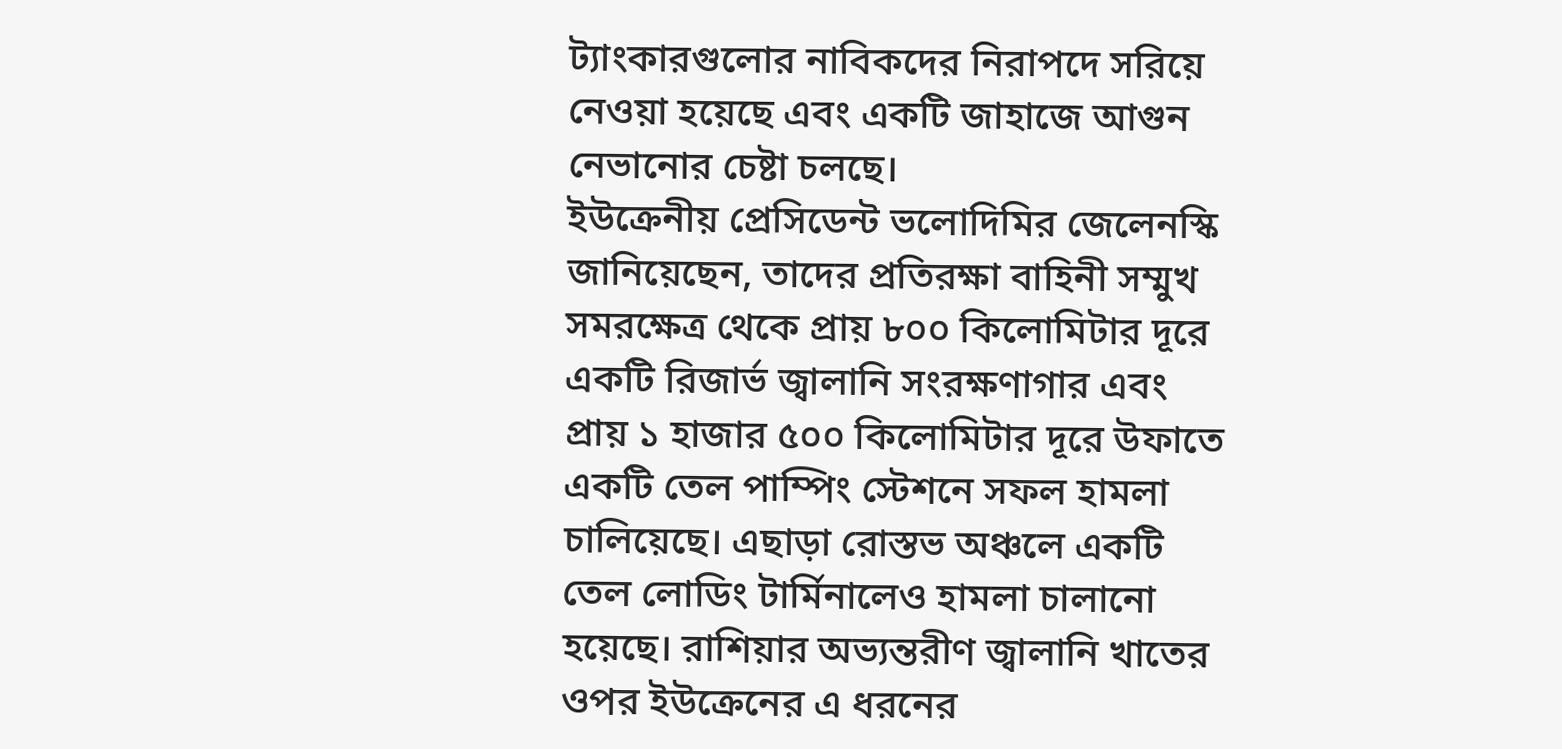ট্যাংকারগুলোর নাবিকদের নিরাপদে সরিয়ে নেওয়া হয়েছে এবং একটি জাহাজে আগুন নেভানোর চেষ্টা চলছে।
ইউক্রেনীয় প্রেসিডেন্ট ভলোদিমির জেলেনস্কি জানিয়েছেন, তাদের প্রতিরক্ষা বাহিনী সম্মুখ সমরক্ষেত্র থেকে প্রায় ৮০০ কিলোমিটার দূরে একটি রিজার্ভ জ্বালানি সংরক্ষণাগার এবং প্রায় ১ হাজার ৫০০ কিলোমিটার দূরে উফাতে একটি তেল পাম্পিং স্টেশনে সফল হামলা চালিয়েছে। এছাড়া রোস্তভ অঞ্চলে একটি তেল লোডিং টার্মিনালেও হামলা চালানো হয়েছে। রাশিয়ার অভ্যন্তরীণ জ্বালানি খাতের ওপর ইউক্রেনের এ ধরনের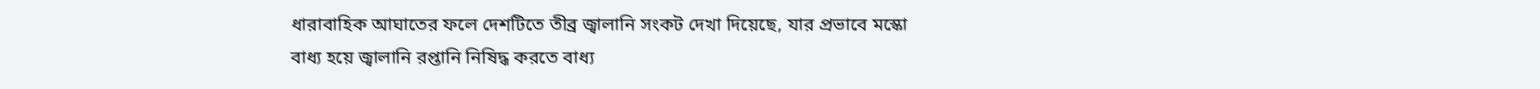ধারাবাহিক আঘাতের ফলে দেশটিতে তীব্র জ্বালানি সংকট দেখা দিয়েছে, যার প্রভাবে মস্কো বাধ্য হয়ে জ্বালানি রপ্তানি নিষিদ্ধ করতে বাধ্য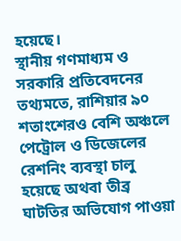হয়েছে।
স্থানীয় গণমাধ্যম ও সরকারি প্রতিবেদনের তথ্যমতে, রাশিয়ার ৯০ শতাংশেরও বেশি অঞ্চলে পেট্রোল ও ডিজেলের রেশনিং ব্যবস্থা চালু হয়েছে অথবা তীব্র ঘাটতির অভিযোগ পাওয়া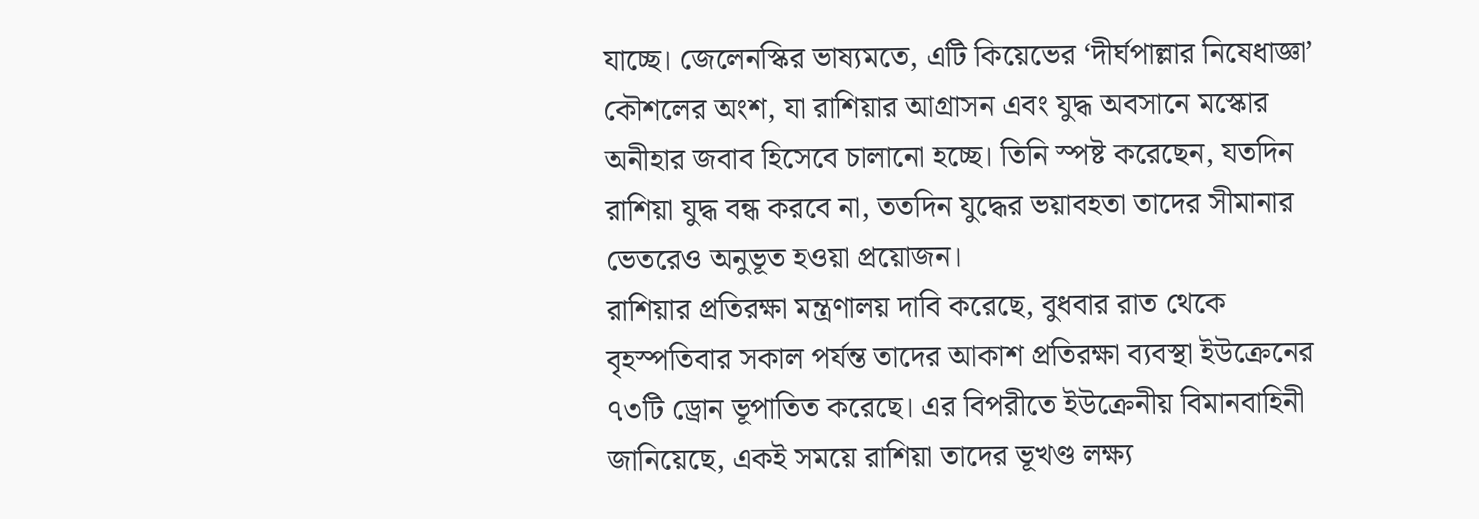যাচ্ছে। জেলেনস্কির ভাষ্যমতে, এটি কিয়েভের ‘দীর্ঘপাল্লার নিষেধাজ্ঞা’ কৌশলের অংশ, যা রাশিয়ার আগ্রাসন এবং যুদ্ধ অবসানে মস্কোর অনীহার জবাব হিসেবে চালানো হচ্ছে। তিনি স্পষ্ট করেছেন, যতদিন রাশিয়া যুদ্ধ বন্ধ করবে না, ততদিন যুদ্ধের ভয়াবহতা তাদের সীমানার ভেতরেও অনুভূত হওয়া প্রয়োজন।
রাশিয়ার প্রতিরক্ষা মন্ত্রণালয় দাবি করেছে, বুধবার রাত থেকে বৃহস্পতিবার সকাল পর্যন্ত তাদের আকাশ প্রতিরক্ষা ব্যবস্থা ইউক্রেনের ৭৩টি ড্রোন ভূপাতিত করেছে। এর বিপরীতে ইউক্রেনীয় বিমানবাহিনী জানিয়েছে, একই সময়ে রাশিয়া তাদের ভূখণ্ড লক্ষ্য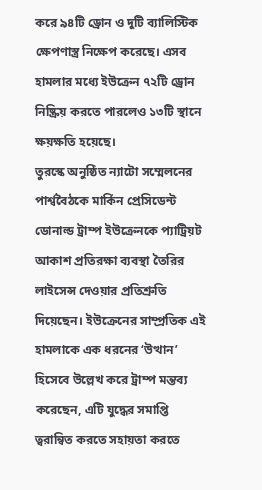করে ৯৪টি ড্রোন ও দুটি ব্যালিস্টিক ক্ষেপণাস্ত্র নিক্ষেপ করেছে। এসব হামলার মধ্যে ইউক্রেন ৭২টি ড্রোন নিষ্ক্রিয় করতে পারলেও ১৩টি স্থানে ক্ষয়ক্ষতি হয়েছে।
তুরস্কে অনুষ্ঠিত ন্যাটো সম্মেলনের পার্শ্ববৈঠকে মার্কিন প্রেসিডেন্ট ডোনাল্ড ট্রাম্প ইউক্রেনকে প্যাট্রিয়ট আকাশ প্রতিরক্ষা ব্যবস্থা তৈরির লাইসেন্স দেওয়ার প্রতিশ্রুতি দিয়েছেন। ইউক্রেনের সাম্প্রতিক এই হামলাকে এক ধরনের ‘উত্থান’ হিসেবে উল্লেখ করে ট্রাম্প মন্তব্য করেছেন, এটি যুদ্ধের সমাপ্তি ত্বরান্বিত করতে সহায়তা করতে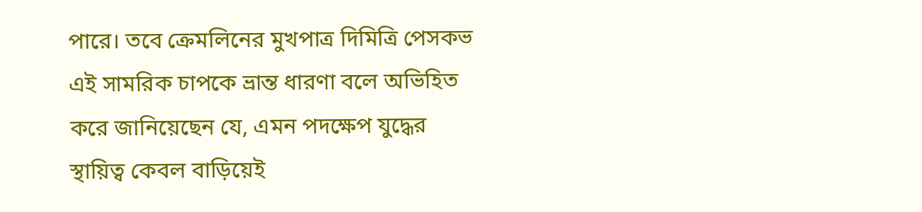পারে। তবে ক্রেমলিনের মুখপাত্র দিমিত্রি পেসকভ এই সামরিক চাপকে ভ্রান্ত ধারণা বলে অভিহিত করে জানিয়েছেন যে, এমন পদক্ষেপ যুদ্ধের স্থায়িত্ব কেবল বাড়িয়েই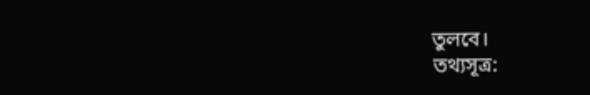তুলবে।
তথ্যসূত্র: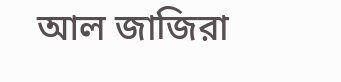আল জাজিরা